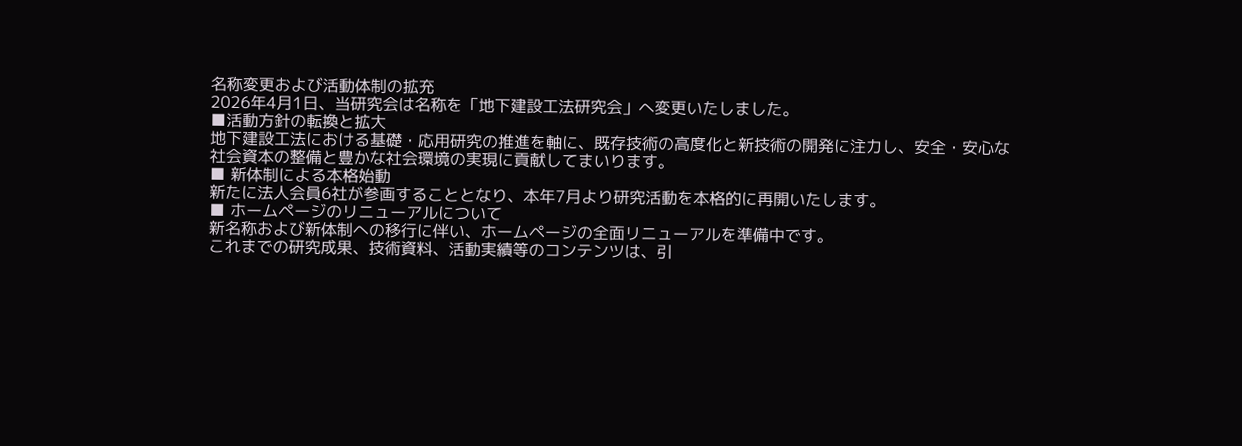名称変更および活動体制の拡充
2026年4月1日、当研究会は名称を「地下建設工法研究会」へ変更いたしました。
■活動方針の転換と拡大
地下建設工法における基礎・応用研究の推進を軸に、既存技術の高度化と新技術の開発に注力し、安全・安心な社会資本の整備と豊かな社会環境の実現に貢献してまいります。
■ 新体制による本格始動
新たに法人会員6社が参画することとなり、本年7月より研究活動を本格的に再開いたします。
■ ホームページのリニューアルについて
新名称および新体制への移行に伴い、ホームページの全面リニューアルを準備中です。
これまでの研究成果、技術資料、活動実績等のコンテンツは、引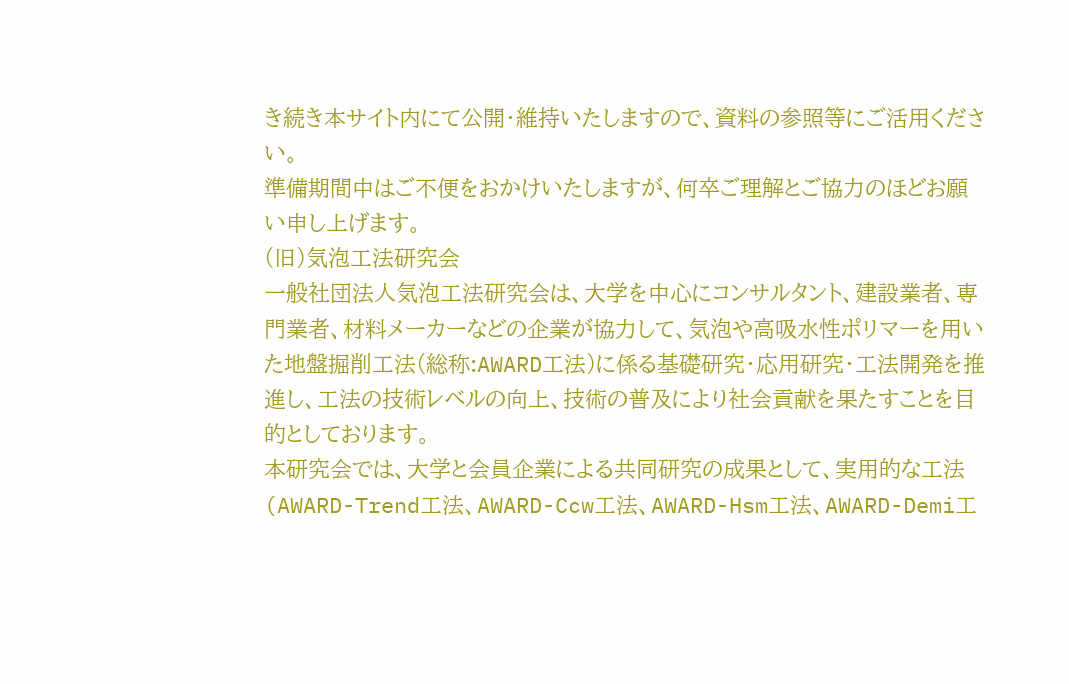き続き本サイト内にて公開・維持いたしますので、資料の参照等にご活用ください。
準備期間中はご不便をおかけいたしますが、何卒ご理解とご協力のほどお願い申し上げます。
(旧)気泡工法研究会
一般社団法人気泡工法研究会は、大学を中心にコンサルタント、建設業者、専門業者、材料メーカーなどの企業が協力して、気泡や高吸水性ポリマーを用いた地盤掘削工法(総称:AWARD工法)に係る基礎研究・応用研究・工法開発を推進し、工法の技術レベルの向上、技術の普及により社会貢献を果たすことを目的としております。
本研究会では、大学と会員企業による共同研究の成果として、実用的な工法(AWARD-Trend工法、AWARD-Ccw工法、AWARD-Hsm工法、AWARD-Demi工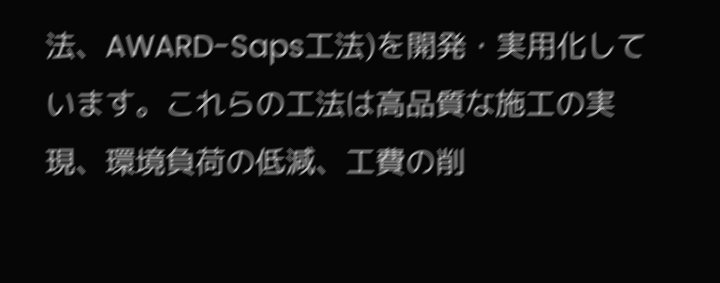法、AWARD-Saps工法)を開発・実用化しています。これらの工法は高品質な施工の実現、環境負荷の低減、工費の削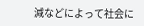減などによって社会に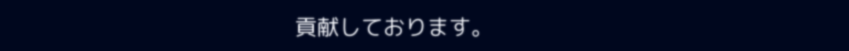貢献しております。